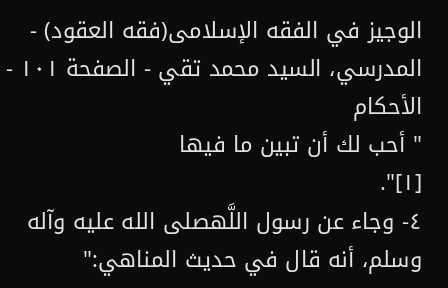الوجیز في الفقه الإسلامی(فقه العقود) - المدرسي، السيد محمد تقي - الصفحة ١٠١ - الأحكام
" أحب لك أن تبين ما فيها
[١]".
٤- وجاء عن رسول اللَّهصلى الله عليه وآله وسلم، أنه قال في حديث المناهي:"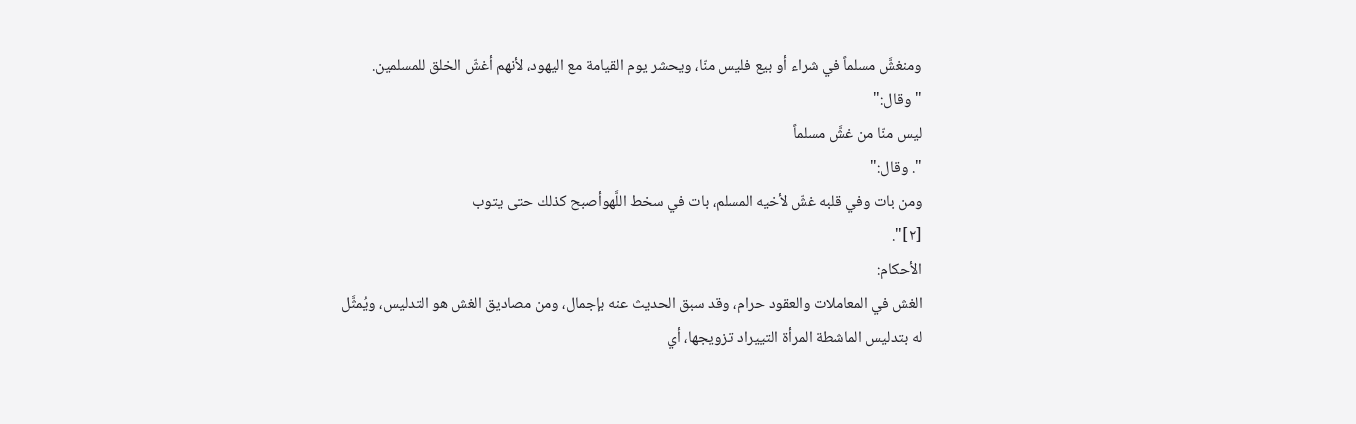ومنغشَّ مسلماً في شراء أو بيع فليس منّا، ويحشر يوم القيامة مع اليهود، لأنهم أغشّ الخلق للمسلمين.
" وقال:"
ليس منّا من غشَّ مسلماً
". وقال:"
ومن بات وفي قلبه غشّ لأخيه المسلم، بات في سخط اللَّهوأصبح كذلك حتى يتوب
[٢]".
الأحكام:
الغش في المعاملات والعقود حرام، وقد سبق الحديث عنه بإجمال، ومن مصاديق الغش هو التدليس، ويُمثَّل له بتدليس الماشطة المرأة التييراد تزويجها، أي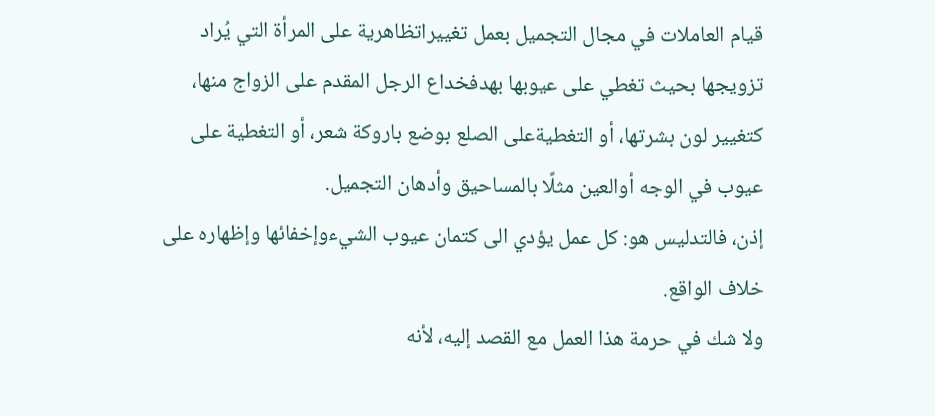قيام العاملات في مجال التجميل بعمل تغييراتظاهرية على المرأة التي يُراد تزويجها بحيث تغطي على عيوبها بهدفخداع الرجل المقدم على الزواج منها، كتغيير لون بشرتها، أو التغطيةعلى الصلع بوضع باروكة شعر، أو التغطية على عيوب في الوجه أوالعين مثلًا بالمساحيق وأدهان التجميل.
إذن، فالتدليس هو: كل عمل يؤدي الى كتمان عيوب الشيءوإخفائها وإظهاره على خلاف الواقع.
ولا شك في حرمة هذا العمل مع القصد إليه، لأنه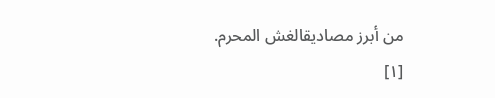من أبرز مصاديقالغش المحرم.
[١]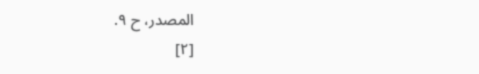المصدر، ح ٩.
[٢]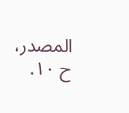المصدر، ح ١٠.